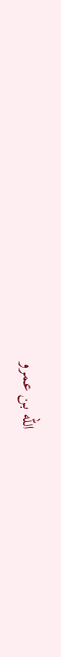الله بن عمرو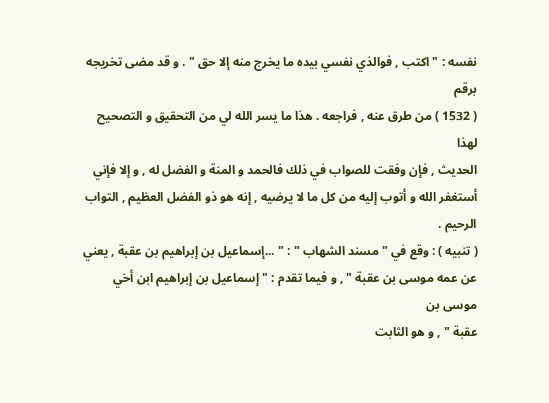نفسه : " اكتب , فوالذي نفسي بيده ما يخرج منه إلا حق " . و قد مضى تخريجه برقم
( 1532 ) من طرق عنه , فراجعه . هذا ما يسر الله لي من التحقيق و التصحيح لهذا
الحديث , فإن وفقت للصواب في ذلك فالحمد و المنة و الفضل له , و إلا فإني
أستغفر الله و أتوب إليه من كل ما لا يرضيه , إنه هو ذو الفضل العظيم , التواب
الرحيم .
( تنبيه ) : وقع في " مسند الشهاب " : " ...إسماعيل بن إبراهيم بن عقبة , يعني
عن عمه موسى بن عقبة " , و فيما تقدم : " إسماعيل بن إبراهيم ابن أخي موسى بن
عقبة " , و هو الثابت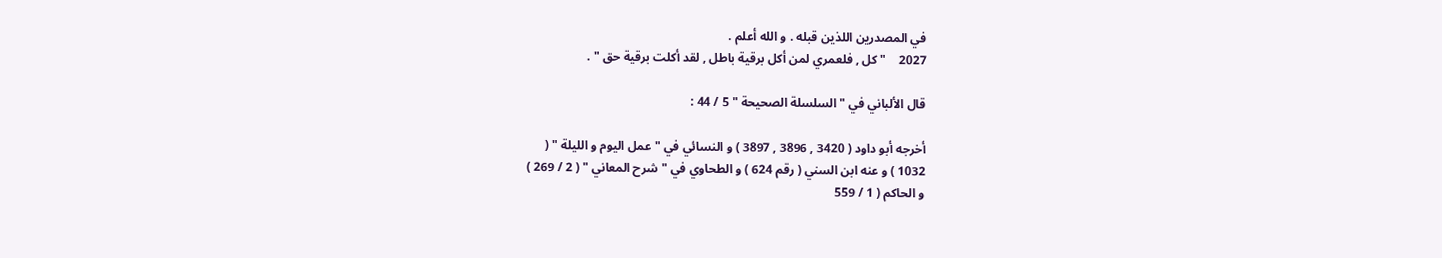في المصدرين اللذين قبله . و الله أعلم .
2027    " كل , فلعمري لمن أكل برقية باطل , لقد أكلت برقية حق " .

قال الألباني في " السلسلة الصحيحة " 5 / 44 :

أخرجه أبو داود ( 3420 , 3896 , 3897 ) و النسائي في " عمل اليوم و الليلة " (
1032 ) و عنه ابن السني ( رقم 624 ) و الطحاوي في " شرح المعاني " ( 2 / 269 )
و الحاكم ( 1 / 559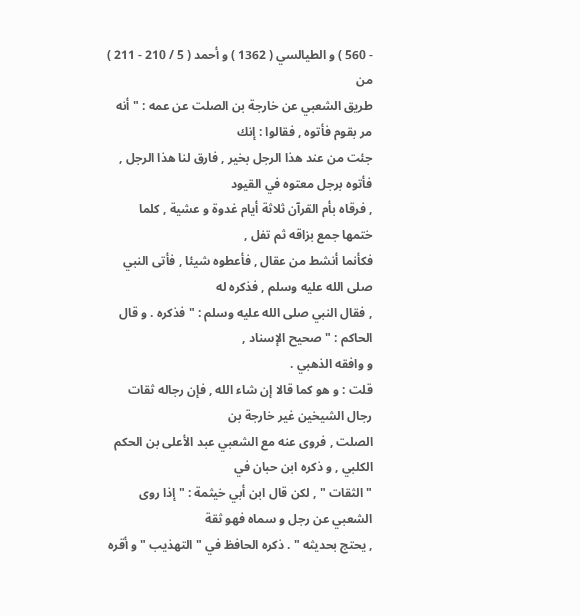- 560 ) و الطيالسي ( 1362 ) و أحمد ( 5 / 210 - 211 ) من
طريق الشعبي عن خارجة بن الصلت عن عمه : " أنه مر بقوم فأتوه , فقالوا : إنك
جئت من عند هذا الرجل بخير , فارق لنا هذا الرجل , فأتوه برجل معتوه في القيود
, فرقاه بأم القرآن ثلاثة أيام غدوة و عشية , كلما ختمها جمع بزاقه ثم تفل ,
فكأنما أنشط من عقال , فأعطوه شيئا , فأتى النبي صلى الله عليه وسلم , فذكره له
, فقال النبي صلى الله عليه وسلم : " فذكره . و قال الحاكم : " صحيح الإسناد ,
و وافقه الذهبي .
قلت : و هو كما قالا إن شاء الله , فإن رجاله ثقات رجال الشيخين غير خارجة بن
الصلت , فروى عنه مع الشعبي عبد الأعلى بن الحكم الكلبي , و ذكره ابن حبان في
" الثقات " , لكن قال ابن أبي خيثمة : " إذا روى الشعبي عن رجل و سماه فهو ثقة
, يحتج بحديثه " . ذكره الحافظ في " التهذيب " و أقره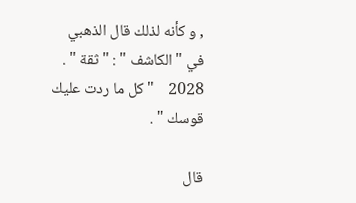, و كأنه لذلك قال الذهبي
في " الكاشف " : " ثقة " .
2028    " كل ما ردت عليك قوسك " .

قال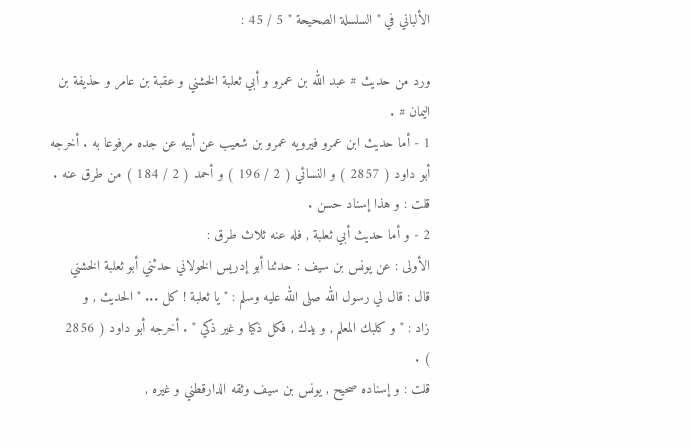الألباني في " السلسلة الصحيحة " 5 / 45 :

ورد من حديث # عبد الله بن عمرو و أبي ثعلبة الخشني و عقبة بن عامر و حذيفة بن
اليمان # .
1 - أما حديث ابن عمرو فيرويه عمرو بن شعيب عن أبيه عن جده مرفوعا به . أخرجه
أبو داود ( 2857 ) و النسائي ( 2 / 196 ) و أحمد ( 2 / 184 ) من طرق عنه .
قلت : و هذا إسناد حسن .
2 - و أما حديث أبي ثعلبة , فله عنه ثلاث طرق :
الأولى : عن يونس بن سيف : حدثنا أبو إدريس الخولاني حدثني أبو ثعلبة الخشني
قال : قال لي رسول الله صلى الله عليه وسلم : " يا ثعلبة ! كل ... " الحديث , و
زاد : " و كلبك المعلم , و يدك , فكل ذكيا و غير ذكي " . أخرجه أبو داود ( 2856
) .
قلت : و إسناده صحيح , يونس بن سيف وثقه الدارقطني و غيره ,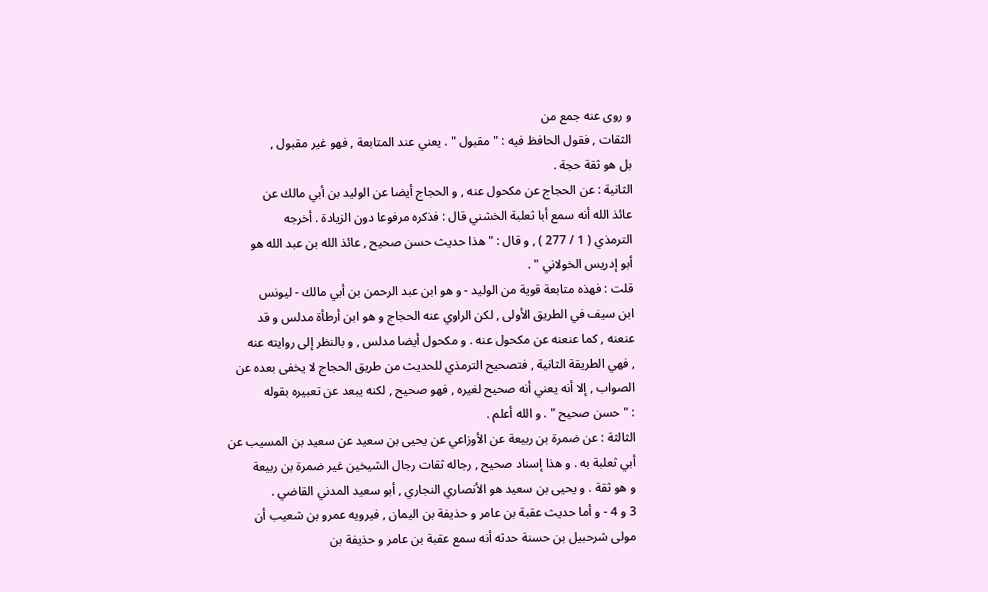و روى عنه جمع من
الثقات , فقول الحافظ فيه : " مقبول " . يعني عند المتابعة , فهو غير مقبول ,
بل هو ثقة حجة .
الثانية : عن الحجاج عن مكحول عنه , و الحجاج أيضا عن الوليد بن أبي مالك عن
عائذ الله أنه سمع أبا ثعلبة الخشني قال : فذكره مرفوعا دون الزيادة . أخرجه
الترمذي ( 1 / 277 ) , و قال : " هذا حديث حسن صحيح , عائذ الله بن عبد الله هو
أبو إدريس الخولاني " .
قلت : فهذه متابعة قوية من الوليد - و هو ابن عبد الرحمن بن أبي مالك - ليونس
ابن سيف في الطريق الأولى , لكن الراوي عنه الحجاج و هو ابن أرطأة مدلس و قد
عنعنه , كما عنعنه عن مكحول عنه . و مكحول أيضا مدلس , و بالنظر إلى روايته عنه
, فهي الطريقة الثانية , فتصحيح الترمذي للحديث من طريق الحجاج لا يخفى بعده عن
الصواب , إلا أنه يعني أنه صحيح لغيره , فهو صحيح , لكنه يبعد عن تعبيره بقوله
: " حسن صحيح " . و الله أعلم .
الثالثة : عن ضمرة بن ربيعة عن الأوزاعي عن يحيى بن سعيد عن سعيد بن المسيب عن
أبي ثعلبة به . و هذا إسناد صحيح , رجاله ثقات رجال الشيخين غير ضمرة بن ربيعة
و هو ثقة . و يحيى بن سعيد هو الأنصاري النجاري , أبو سعيد المدني القاضي .
3 و 4 - و أما حديث عقبة بن عامر و حذيفة بن اليمان , فيرويه عمرو بن شعيب أن
مولى شرحبيل بن حسنة حدثه أنه سمع عقبة بن عامر و حذيفة بن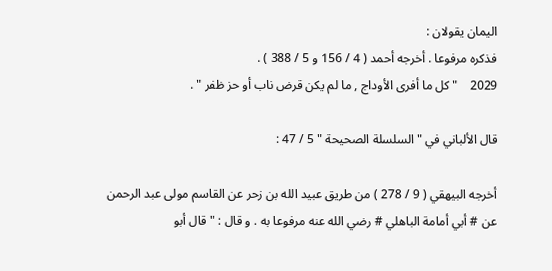اليمان يقولان :
فذكره مرفوعا . أخرجه أحمد ( 4 / 156 و 5 / 388 ) .
2029    " كل ما أفرى الأوداج , ما لم يكن قرض ناب أو حز ظفر " .

قال الألباني في " السلسلة الصحيحة " 5 / 47 :

أخرجه البيهقي ( 9 / 278 ) من طريق عبيد الله بن زحر عن القاسم مولى عبد الرحمن
عن # أبي أمامة الباهلي # رضي الله عنه مرفوعا به . و قال : " قال أبو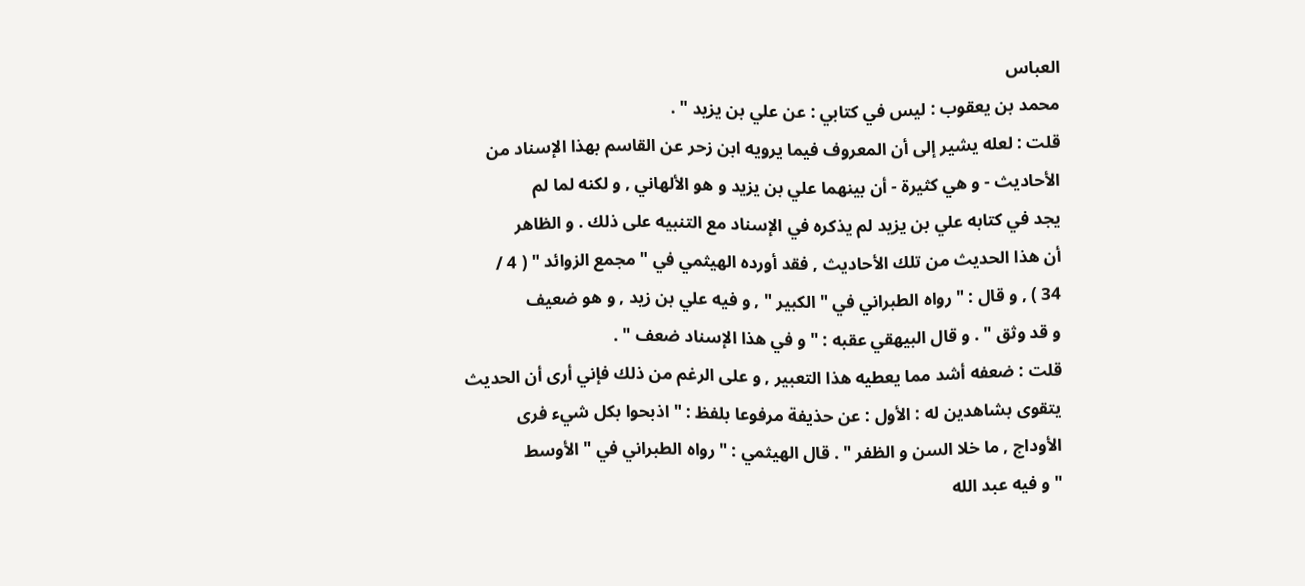العباس
محمد بن يعقوب : ليس في كتابي : عن علي بن يزيد " .
قلت : لعله يشير إلى أن المعروف فيما يرويه ابن زحر عن القاسم بهذا الإسناد من
الأحاديث - و هي كثيرة - أن بينهما علي بن يزيد و هو الألهاني , و لكنه لما لم
يجد في كتابه علي بن يزيد لم يذكره في الإسناد مع التنبيه على ذلك . و الظاهر
أن هذا الحديث من تلك الأحاديث , فقد أورده الهيثمي في " مجمع الزوائد " ( 4 /
34 ) , و قال : " رواه الطبراني في " الكبير " , و فيه علي بن زيد , و هو ضعيف
و قد وثق " . و قال البيهقي عقبه : " و في هذا الإسناد ضعف " .
قلت : ضعفه أشد مما يعطيه هذا التعبير , و على الرغم من ذلك فإني أرى أن الحديث
يتقوى بشاهدين له : الأول : عن حذيفة مرفوعا بلفظ : " اذبحوا بكل شيء فرى
الأوداج , ما خلا السن و الظفر " . قال الهيثمي : " رواه الطبراني في " الأوسط
" و فيه عبد الله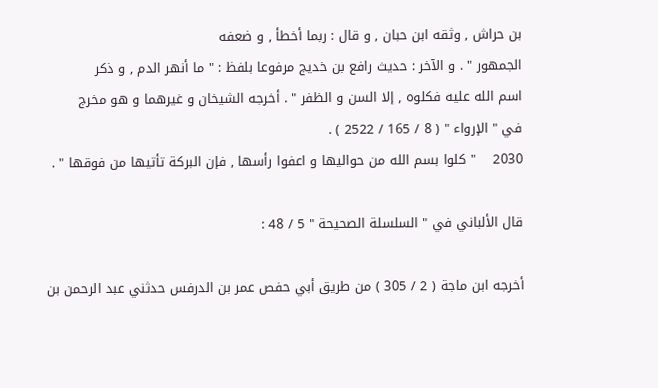بن حراش , وثقه ابن حبان , و قال : ربما أخطأ , و ضعفه
الجمهور " . و الآخر : حديث رافع بن خديج مرفوعا بلفظ : " ما أنهر الدم , و ذكر
اسم الله عليه فكلوه , إلا السن و الظفر " . أخرجه الشيخان و غيرهما و هو مخرج
في " الإرواء " ( 8 / 165 / 2522 ) .
2030    " كلوا بسم الله من حواليها و اعفوا رأسها , فإن البركة تأتيها من فوقها " .

قال الألباني في " السلسلة الصحيحة " 5 / 48 :

أخرجه ابن ماجة ( 2 / 305 ) من طريق أبي حفص عمر بن الدرفس حدثني عبد الرحمن بن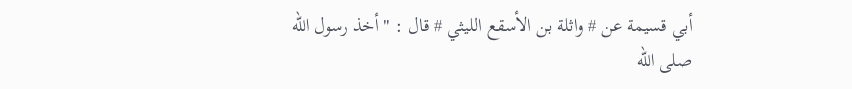أبي قسيمة عن # واثلة بن الأسقع الليثي # قال : " أخذ رسول الله صلى الله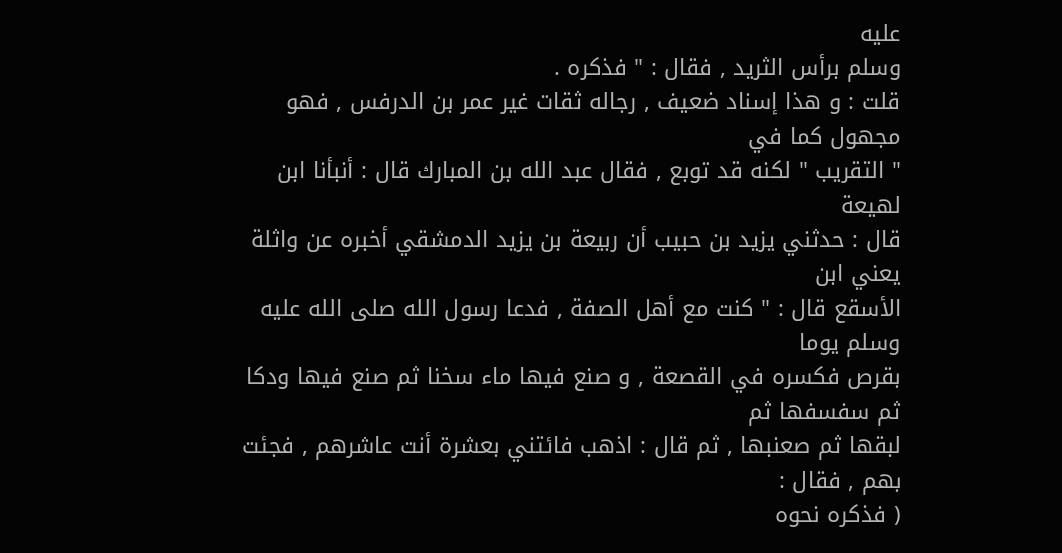عليه
وسلم برأس الثريد , فقال : " فذكره .
قلت : و هذا إسناد ضعيف , رجاله ثقات غير عمر بن الدرفس , فهو مجهول كما في
" التقريب " لكنه قد توبع , فقال عبد الله بن المبارك قال : أنبأنا ابن لهيعة
قال : حدثني يزيد بن حبيب أن ربيعة بن يزيد الدمشقي أخبره عن واثلة يعني ابن
الأسقع قال : " كنت مع أهل الصفة , فدعا رسول الله صلى الله عليه وسلم يوما
بقرص فكسره في القصعة , و صنع فيها ماء سخنا ثم صنع فيها ودكا ثم سفسفها ثم
لبقها ثم صعنبها , ثم قال : اذهب فائتني بعشرة أنت عاشرهم , فجئت بهم , فقال :
( فذكره نحوه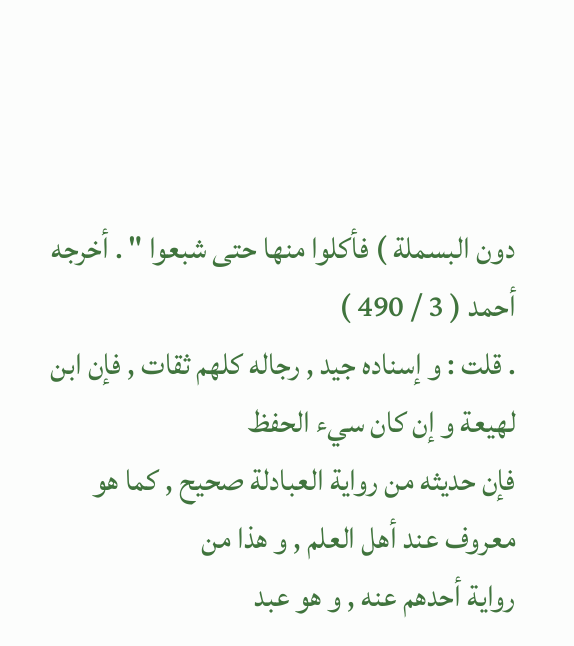دون البسملة ) فأكلوا منها حتى شبعوا " . أخرجه أحمد ( 3 / 490 )
. قلت : و إسناده جيد , رجاله كلهم ثقات , فإن ابن لهيعة و إن كان سيء الحفظ
فإن حديثه من رواية العبادلة صحيح , كما هو معروف عند أهل العلم , و هذا من
رواية أحدهم عنه , و هو عبد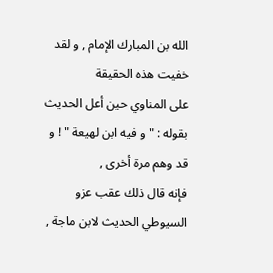الله بن المبارك الإمام , و لقد خفيت هذه الحقيقة
على المناوي حين أعل الحديث بقوله : " و فيه ابن لهيعة " ! و قد وهم مرة أخرى ,
فإنه قال ذلك عقب عزو السيوطي الحديث لابن ماجة ,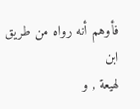فأوهم أنه رواه من طريق ابن
لهيعة , و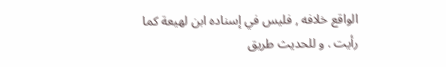الواقع خلافه , فليس في إسناده ابن لهيعة كما رأيت . و للحديث طريق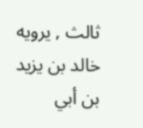ثالث , يرويه خالد بن يزيد بن أبي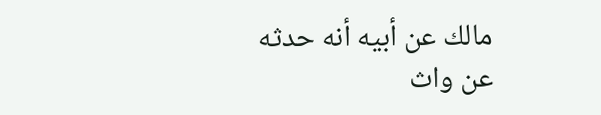مالك عن أبيه أنه حدثه عن واث